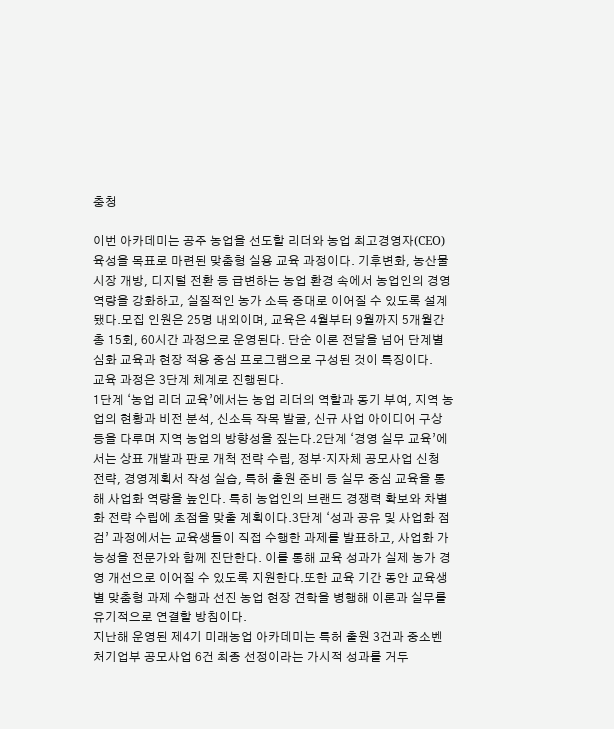충청

이번 아카데미는 공주 농업을 선도할 리더와 농업 최고경영자(CEO) 육성을 목표로 마련된 맞춤형 실용 교육 과정이다. 기후변화, 농산물 시장 개방, 디지털 전환 등 급변하는 농업 환경 속에서 농업인의 경영 역량을 강화하고, 실질적인 농가 소득 증대로 이어질 수 있도록 설계됐다.모집 인원은 25명 내외이며, 교육은 4월부터 9월까지 5개월간 총 15회, 60시간 과정으로 운영된다. 단순 이론 전달을 넘어 단계별 심화 교육과 현장 적용 중심 프로그램으로 구성된 것이 특징이다.
교육 과정은 3단계 체계로 진행된다.
1단계 ‘농업 리더 교육’에서는 농업 리더의 역할과 동기 부여, 지역 농업의 현황과 비전 분석, 신소득 작목 발굴, 신규 사업 아이디어 구상 등을 다루며 지역 농업의 방향성을 짚는다.2단계 ‘경영 실무 교육’에서는 상표 개발과 판로 개척 전략 수립, 정부·지자체 공모사업 신청 전략, 경영계획서 작성 실습, 특허 출원 준비 등 실무 중심 교육을 통해 사업화 역량을 높인다. 특히 농업인의 브랜드 경쟁력 확보와 차별화 전략 수립에 초점을 맞출 계획이다.3단계 ‘성과 공유 및 사업화 점검’ 과정에서는 교육생들이 직접 수행한 과제를 발표하고, 사업화 가능성을 전문가와 함께 진단한다. 이를 통해 교육 성과가 실제 농가 경영 개선으로 이어질 수 있도록 지원한다.또한 교육 기간 동안 교육생별 맞춤형 과제 수행과 선진 농업 현장 견학을 병행해 이론과 실무를 유기적으로 연결할 방침이다.
지난해 운영된 제4기 미래농업 아카데미는 특허 출원 3건과 중소벤처기업부 공모사업 6건 최종 선정이라는 가시적 성과를 거두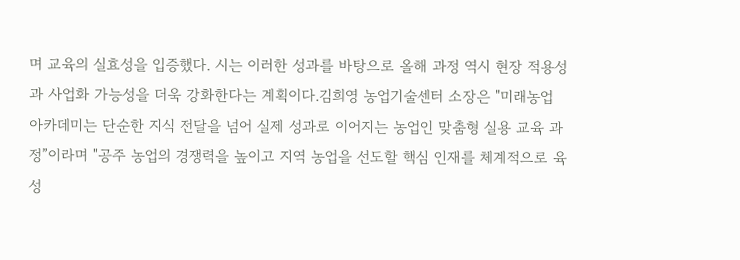며 교육의 실효성을 입증했다. 시는 이러한 성과를 바탕으로 올해 과정 역시 현장 적용성과 사업화 가능성을 더욱 강화한다는 계획이다.김희영 농업기술센터 소장은 "미래농업 아카데미는 단순한 지식 전달을 넘어 실제 성과로 이어지는 농업인 맞춤형 실용 교육 과정”이라며 "공주 농업의 경쟁력을 높이고 지역 농업을 선도할 핵심 인재를 체계적으로 육성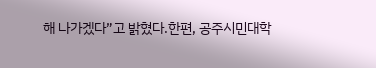해 나가겠다”고 밝혔다.한편, 공주시민대학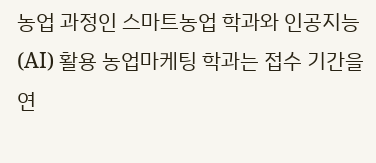농업 과정인 스마트농업 학과와 인공지능(AI) 활용 농업마케팅 학과는 접수 기간을 연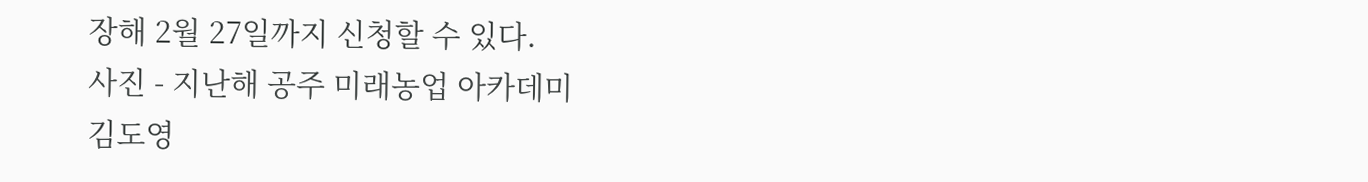장해 2월 27일까지 신청할 수 있다.
사진 - 지난해 공주 미래농업 아카데미
김도영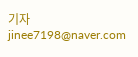기자 jinee7198@naver.com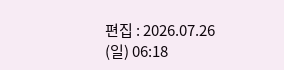편집 : 2026.07.26 (일) 06:18